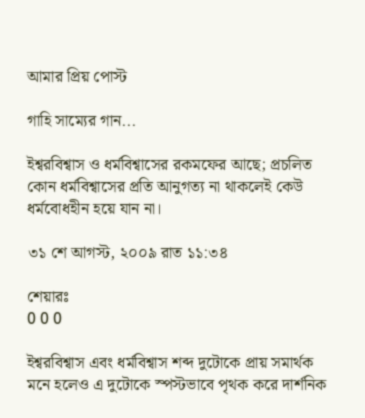আমার প্রিয় পোস্ট

গাহি সাম্যের গান...

ইশ্বরবিশ্বাস ও ধর্মবিশ্বাসের রকমফের আছে; প্রচলিত কোন ধর্মবিশ্বাসের প্রতি আনুগত্য না থাকলেই কেউ ধর্মবোধহীন হয়ে যান না।

৩১ শে আগস্ট, ২০০৯ রাত ১১:৩৪

শেয়ারঃ
0 0 0

ইশ্বরবিশ্বাস এবং ধর্মবিশ্বাস শব্দ দুটোকে প্রায় সমার্থক মনে হলেও এ দুটোকে স্পস্টভাবে পৃথক করে দার্শনিক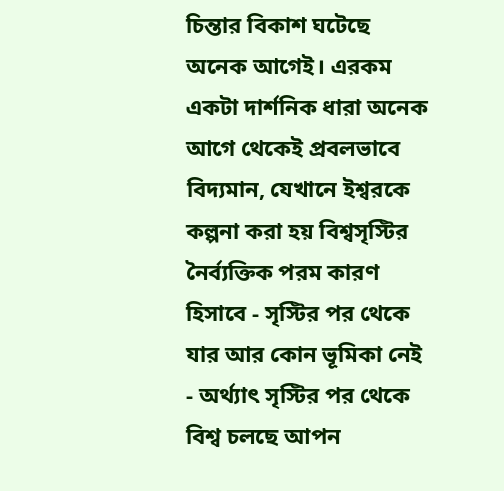চিন্তার বিকাশ ঘটেছে অনেক আগেই। এরকম একটা দার্শনিক ধারা অনেক আগে থেকেই প্রবলভাবে বিদ্যমান, যেখানে ইশ্বরকে কল্পনা করা হয় বিশ্বসৃস্টির নৈর্ব্যক্তিক পরম কারণ হিসাবে - সৃস্টির পর থেকে যার আর কোন ভূমিকা নেই - অর্থ্যাৎ সৃস্টির পর থেকে বিশ্ব চলছে আপন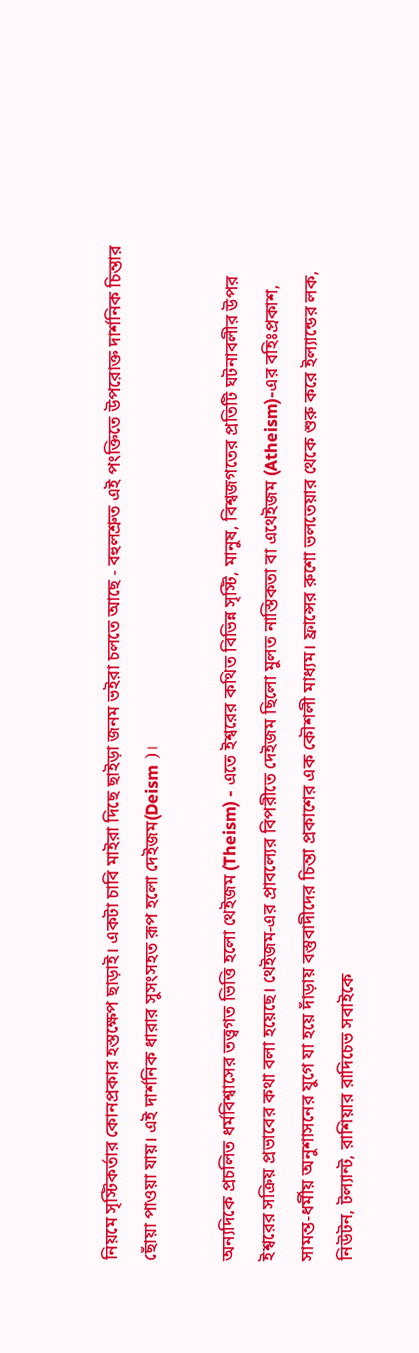নিয়মে সৃস্টিকর্তার কোনপ্রকার হস্তক্ষেপ ছাড়াই। একটা চাবি মাইরা দিছে ছাইড়া জনম ভইরা চলতে আছে - বহুলশ্রুত এই পংক্তিতে উপরোক্ত দার্শনিক চিন্তার ছোঁয়া পাওয়া যায়। এই দার্শনিক ধারার সুসংসহত রূপ হলো দেইজম(Deism )।

অন্যদিকে প্রচলিত ধর্মবিশ্বাসের তত্ত্বগত ভিত্তি হলো থেইজম (Theism) - এতে ইশ্বরের কথিত বিভিন্ন সৃস্টি, মানুষ, বিশ্বজগতের প্রতিটি ঘটনাবলীর উপর ইশ্বরের সক্রিয় প্রভাবের কথা বলা হয়েছে। থেইজম-এর প্রাবল্যের বিপরীতে দেইজম ছিলো মুলত নাস্তিকতা বা এথেইজম (Atheism)-এর বহিঃপ্রকাশ, সামন্ত-ধর্মীয় অনুশাসনের যুগে যা হয়ে দাঁড়ায় বস্তুবাদীদের চিন্তা প্রকাশের এক কৌশলী মাধ্যম। ফ্রান্সের রুশো ভলতেয়ার থেকে শুরু করে ইল্যান্ডের লক, নিউটন, টল্যান্ট, রাশিয়ার রাদিচেভ সবাইকে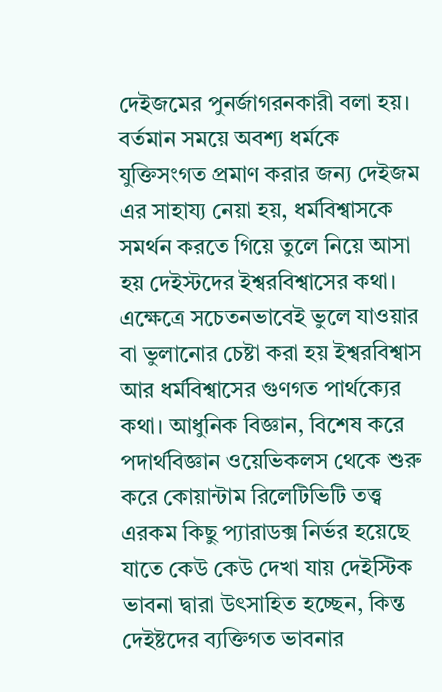দেইজমের পুনর্জাগরনকারী বলা হয়। বর্তমান সময়ে অবশ্য ধর্মকে যুক্তিসংগত প্রমাণ করার জন্য দেইজম এর সাহায্য নেয়া হয়, ধর্মবিশ্বাসকে সমর্থন করতে গিয়ে তুলে নিয়ে আসা হয় দেইস্টদের ইশ্বরবিশ্বাসের কথা। এক্ষেত্রে সচেতনভাবেই ভুলে যাওয়ার বা ভুলানোর চেষ্টা করা হয় ইশ্বরবিশ্বাস আর ধর্মবিশ্বাসের গুণগত পার্থক্যের কথা। আধুনিক বিজ্ঞান, বিশেষ করে পদার্থবিজ্ঞান ওয়েভিকলস থেকে শুরু করে কোয়ান্টাম রিলেটিভিটি তত্ত্ব এরকম কিছু প্যারাডক্স নির্ভর হয়েছে যাতে কেউ কেউ দেখা যায় দেইস্টিক ভাবনা দ্বারা উৎসাহিত হচ্ছেন, কিন্ত দেইষ্টদের ব্যক্তিগত ভাবনার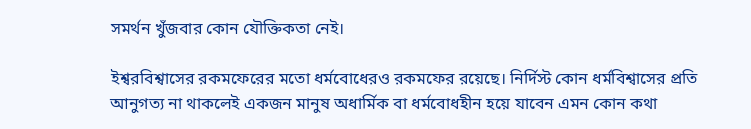সমর্থন খুঁজবার কোন যৌক্তিকতা নেই।

ইশ্বরবিশ্বাসের রকমফেরের মতো ধর্মবোধেরও রকমফের রয়েছে। নির্দিস্ট কোন ধর্মবিশ্বাসের প্রতি আনুগত্য না থাকলেই একজন মানুষ অধার্মিক বা ধর্মবোধহীন হয়ে যাবেন এমন কোন কথা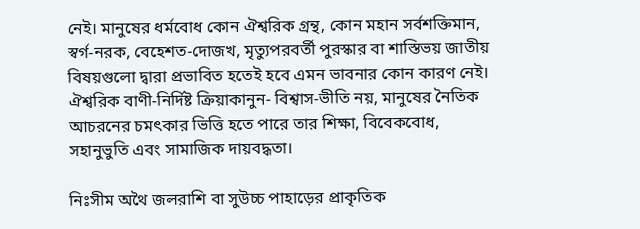নেই। মানুষের ধর্মবোধ কোন ঐশ্বরিক গ্রন্থ, কোন মহান সর্বশক্তিমান, স্বর্গ-নরক, বেহেশত-দোজখ, মৃত্যুপরবর্তী পুরস্কার বা শাস্তিভয় জাতীয় বিষয়গুলো দ্বারা প্রভাবিত হতেই হবে এমন ভাবনার কোন কারণ নেই। ঐশ্বরিক বাণী-নির্দিষ্ট ক্রিয়াকানুন- বিশ্বাস-ভীতি নয়, মানুষের নৈতিক আচরনের চমৎকার ভিত্তি হতে পারে তার শিক্ষা, বিবেকবোধ, সহানুভুতি এবং সামাজিক দায়বদ্ধতা।

নিঃসীম অথৈ জলরাশি বা সুউচ্চ পাহাড়ের প্রাকৃতিক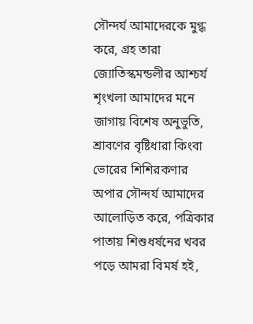সৌন্দর্য আমাদেরকে মুগ্ধ করে, গ্রহ তারা জ্যোতিস্কমন্ডলীর আশ্চর্য শৃংখলা আমাদের মনে জাগায় বিশেষ অনুভুতি, শ্রাবণের বৃষ্টিধারা কিংবা ভোরের শিশিরকণার অপার সৌন্দর্য আমাদের আলোড়িত করে, পত্রিকার পাতায় শিশুধর্ষনের খবর পড়ে আমরা বিমর্ষ হই,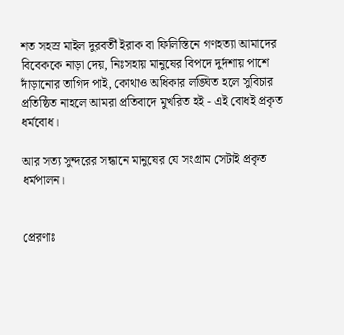শত সহস্র মাইল দুরবর্তী ইরাক বা ফিলিস্তিনে গণহত্যা আমাদের বিবেককে নাড়া দেয়, নিঃসহায় মানুষের বিপদে দুর্দশায় পাশে দাঁড়ানোর তাগিদ পাই, কোথাও অধিকার লঙ্ঘিত হলে সুবিচার প্রতিষ্ঠিত নাহলে আমরা প্রতিবাদে মুখরিত হই - এই বোধই প্রকৃত ধর্মবোধ।

আর সত্য সুন্দরের সন্ধানে মানুষের যে সংগ্রাম সেটাই প্রকৃত ধর্মপালন।


প্রেরণাঃ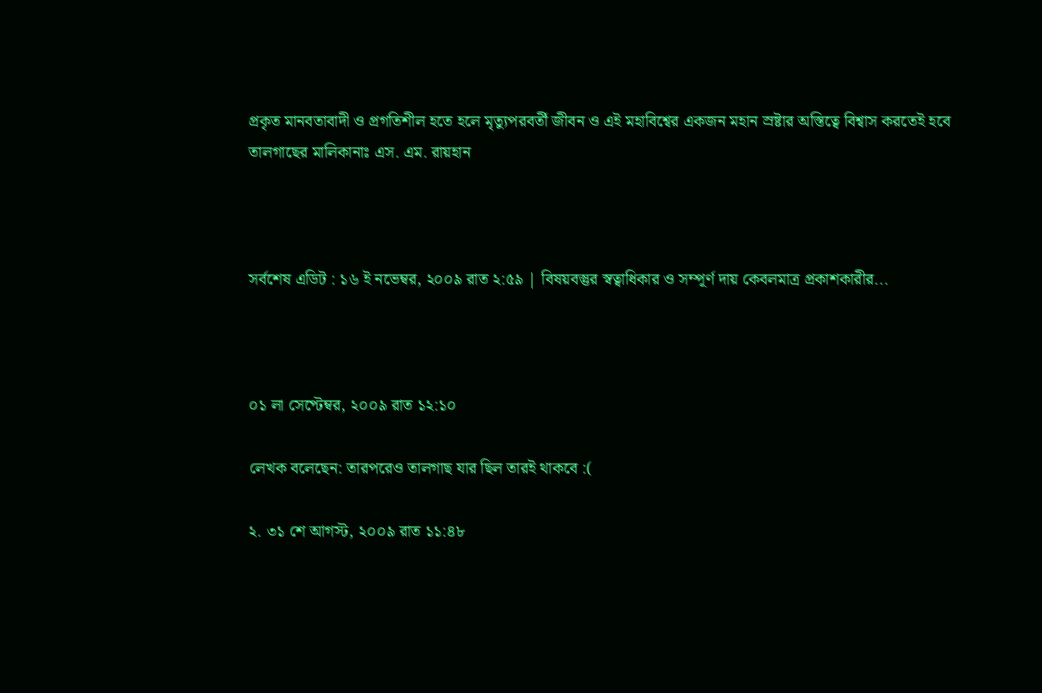প্রকৃত মানবতাবাদী ও প্রগতিশীল হতে হলে মৃত্যুপরবর্তী জীবন ও এই মহাবিশ্বের একজন মহান স্রষ্টার অস্তিত্বে বিশ্বাস করতেই হবে
তালগাছের মালিকানাঃ এস. এম. রায়হান



সর্বশেষ এডিট : ১৬ ই নভেম্বর, ২০০৯ রাত ২:৫৯ | বিষয়বস্তুর স্বত্বাধিকার ও সম্পূর্ণ দায় কেবলমাত্র প্রকাশকারীর...



০১ লা সেপ্টেম্বর, ২০০৯ রাত ১২:১০

লেখক বলেছেন: তারপরেও তালগাছ যার ছিল তারই থাকবে :(

২. ৩১ শে আগস্ট, ২০০৯ রাত ১১:৪৮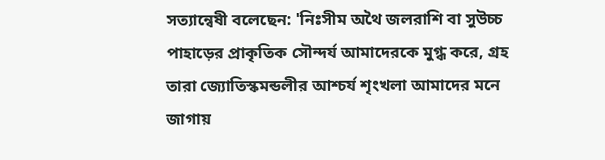সত্যান্বেষী বলেছেন: 'নিঃসীম অথৈ জলরাশি বা সুউচ্চ পাহাড়ের প্রাকৃতিক সৌন্দর্য আমাদেরকে মুগ্ধ করে, গ্রহ তারা জ্যোতিস্কমন্ডলীর আশ্চর্য শৃংখলা আমাদের মনে জাগায়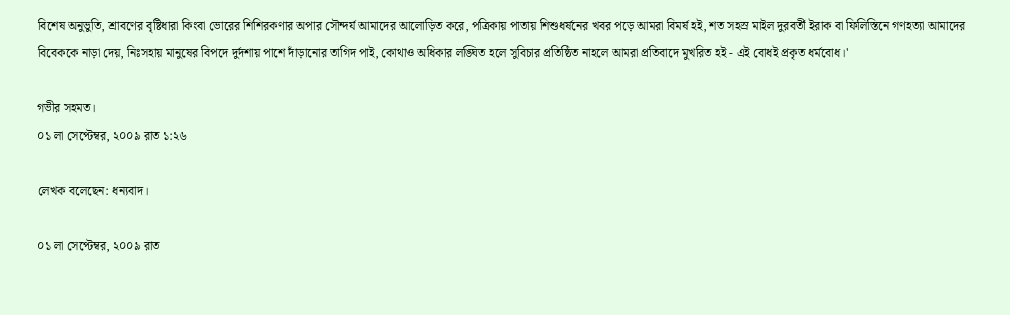বিশেষ অনুভুতি, শ্রাবণের বৃষ্টিধারা কিংবা ভোরের শিশিরকণার অপার সৌন্দর্য আমাদের আলোড়িত করে, পত্রিকায় পাতায় শিশুধর্ষনের খবর পড়ে আমরা বিমর্ষ হই, শত সহস্র মাইল দুরবর্তী ইরাক বা ফিলিস্তিনে গণহত্যা আমাদের বিবেককে নাড়া দেয়, নিঃসহায় মানুষের বিপদে দুর্দশায় পাশে দাঁড়ানোর তাগিদ পাই, কোথাও অধিকার লঙ্ঘিত হলে সুবিচার প্রতিষ্ঠিত নাহলে আমরা প্রতিবাদে মুখরিত হই - এই বোধই প্রকৃত ধর্মবোধ।'

গভীর সহমত।
০১ লা সেপ্টেম্বর, ২০০৯ রাত ১:২৬

লেখক বলেছেন: ধন্যবাদ।

০১ লা সেপ্টেম্বর, ২০০৯ রাত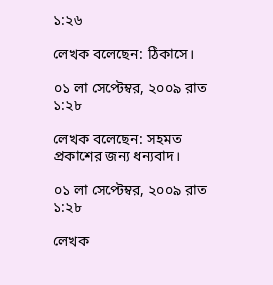১:২৬

লেখক বলেছেন: ঠিকাসে।

০১ লা সেপ্টেম্বর, ২০০৯ রাত ১:২৮

লেখক বলেছেন: সহমত প্রকাশের জন্য ধন্যবাদ।

০১ লা সেপ্টেম্বর, ২০০৯ রাত ১:২৮

লেখক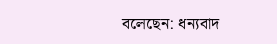বলেছেন: ধন্যবাদ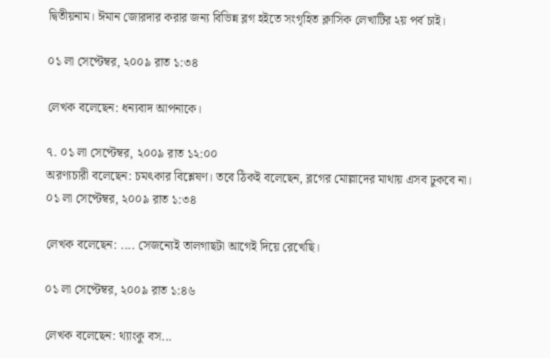দ্বিতীয়নাম। ঈমান জোরদার করার জন্য বিভিন্ন ব্লগ হইতে সংগৃহিত ক্লাসিক লেখাটির ২য় পর্ব চাই।

০১ লা সেপ্টেম্বর, ২০০৯ রাত ১:৩৪

লেখক বলেছেন: ধন্যবাদ আপনাকে।

৭. ০১ লা সেপ্টেম্বর, ২০০৯ রাত ১২:০০
অরণ্যচারী বলেছেন: চমৎকার বিশ্লেষণ। তবে ঠিকই বলেছেন, ব্লগের মোল্লাদের মাথায় এসব ঢুকবে না।
০১ লা সেপ্টেম্বর, ২০০৯ রাত ১:৩৪

লেখক বলেছেন: .... সেজন্যেই তালগাছটা আগেই দিয়ে রেখেছি।

০১ লা সেপ্টেম্বর, ২০০৯ রাত ১:৪৬

লেখক বলেছেন: থ্যাংকু বস...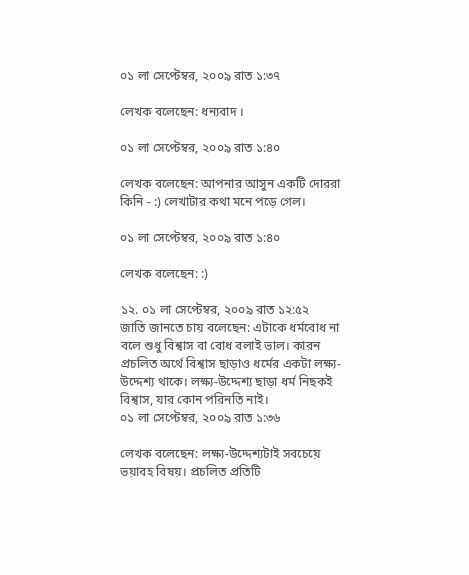০১ লা সেপ্টেম্বর, ২০০৯ রাত ১:৩৭

লেখক বলেছেন: ধন্যবাদ ।

০১ লা সেপ্টেম্বর, ২০০৯ রাত ১:৪০

লেখক বলেছেন: আপনার আসুন একটি দোররা কিনি - :) লেখাটার কথা মনে পড়ে গেল।

০১ লা সেপ্টেম্বর, ২০০৯ রাত ১:৪০

লেখক বলেছেন: :)

১২. ০১ লা সেপ্টেম্বর, ২০০৯ রাত ১২:৫২
জাতি জানতে চায় বলেছেন: এটাকে ধর্মবোধ না বলে শুধু বিশ্বাস বা বোধ বলাই ভাল। কারন প্রচলিত অর্থে বিশ্বাস ছাড়াও ধর্মের একটা লক্ষ্য-উদ্দেশ্য থাকে। লক্ষ্য-উদ্দেশ্য ছাড়া ধর্ম নিছকই বিশ্বাস, যার কোন পরিনতি নাই।
০১ লা সেপ্টেম্বর, ২০০৯ রাত ১:৩৬

লেখক বলেছেন: লক্ষ্য-উদ্দেশ্যটাই সবচেয়ে ভয়াবহ বিষয়। প্রচলিত প্রতিটি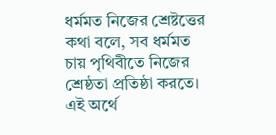ধর্মমত নিজের শ্রেষ্টত্তের কথা বলে, সব ধর্মমত চায় পৃথিবীতে নিজের শ্রেষ্ঠতা প্রতিষ্ঠা করতে। এই অর্থে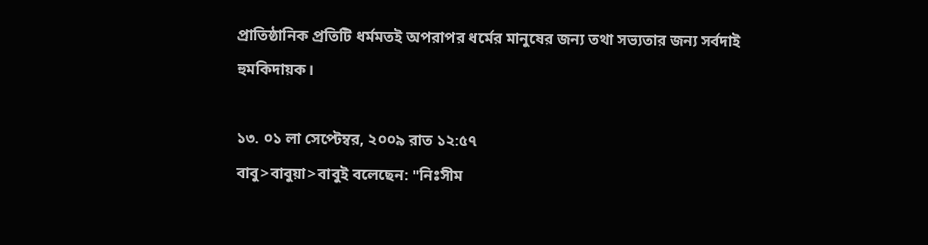প্রাতিষ্ঠানিক প্রতিটি ধর্মমতই অপরাপর ধর্মের মানুষের জন্য তথা সভ্যতার জন্য সর্বদাই হুমকিদায়ক।

১৩. ০১ লা সেপ্টেম্বর, ২০০৯ রাত ১২:৫৭
বাবু>বাবুয়া>বাবুই বলেছেন: "নিঃসীম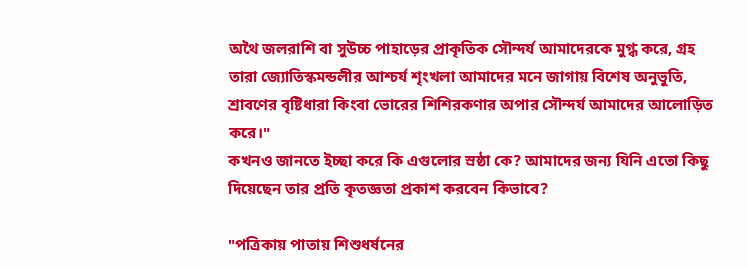অথৈ জলরাশি বা সুউচ্চ পাহাড়ের প্রাকৃতিক সৌন্দর্য আমাদেরকে মুগ্ধ করে, গ্রহ তারা জ্যোতিস্কমন্ডলীর আশ্চর্য শৃংখলা আমাদের মনে জাগায় বিশেষ অনুভুতি, শ্রাবণের বৃষ্টিধারা কিংবা ভোরের শিশিরকণার অপার সৌন্দর্য আমাদের আলোড়িত করে।"
কখনও জানতে ইচ্ছা করে কি এগুলোর স্রষ্ঠা কে? আমাদের জন্য যিনি এতো কিছু দিয়েছেন তার প্রতি কৃতজ্ঞতা প্রকাশ করবেন কিভাবে?

"পত্রিকায় পাতায় শিশুধর্ষনের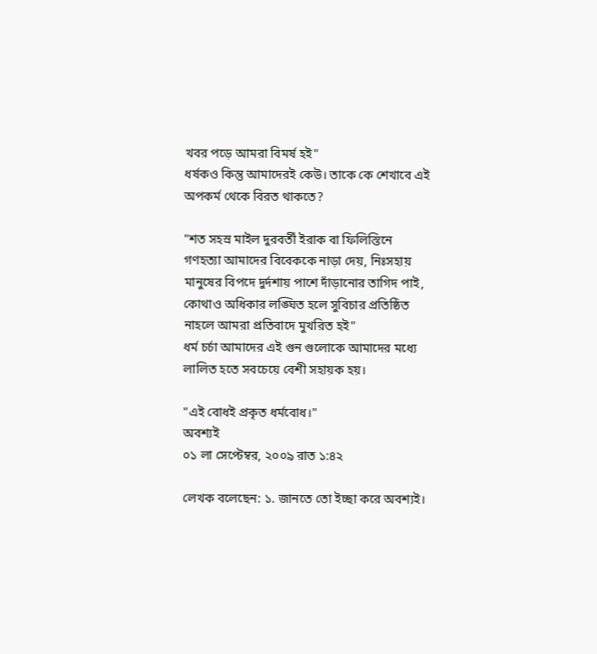খবর পড়ে আমরা বিমর্ষ হই"
ধর্ষকও কিন্তু আমাদেরই কেউ। তাকে কে শেখাবে এই অপকর্ম থেকে বিরত থাকতে?

"শত সহস্র মাইল দুরবর্তী ইরাক বা ফিলিস্তিনে গণহত্যা আমাদের বিবেককে নাড়া দেয়, নিঃসহায় মানুষের বিপদে দুর্দশায় পাশে দাঁড়ানোর তাগিদ পাই, কোথাও অধিকার লঙ্ঘিত হলে সুবিচার প্রতিষ্ঠিত নাহলে আমরা প্রতিবাদে মুখরিত হই"
ধর্ম চর্চা আমাদের এই গুন গুলোকে আমাদের মধ্যে লালিত হতে সবচেয়ে বেশী সহায়ক হয়।

"এই বোধই প্রকৃত ধর্মবোধ।"
অবশ্যই
০১ লা সেপ্টেম্বর, ২০০৯ রাত ১:৪২

লেখক বলেছেন: ১. জানতে তো ইচ্ছা করে অবশ্যই।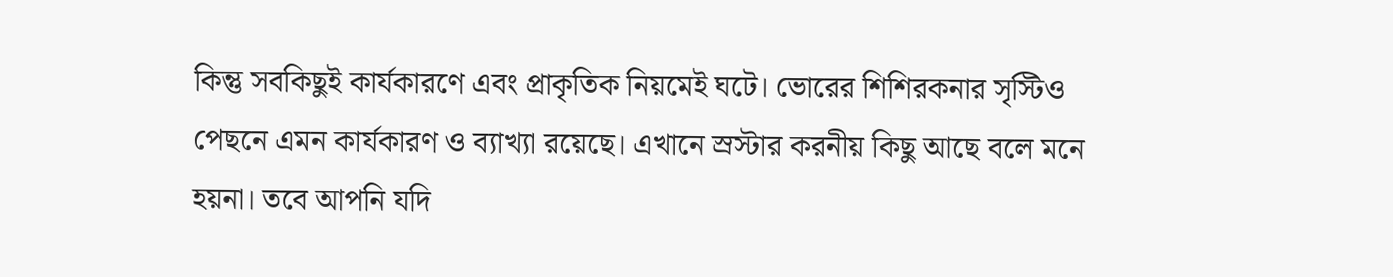কিন্তু সবকিছুই কার্যকারণে এবং প্রাকৃতিক নিয়মেই ঘটে। ভোরের শিশিরকনার সৃস্টিও পেছনে এমন কার্যকারণ ও ব্যাখ্যা রয়েছে। এখানে স্রস্টার করনীয় কিছু আছে বলে মনে হয়না। তবে আপনি যদি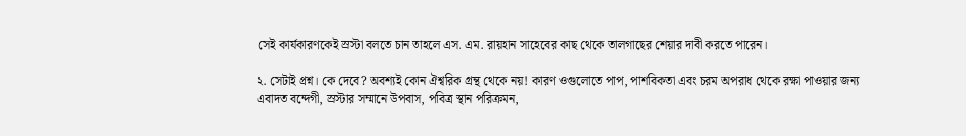সেই কার্যকারণকেই স্রস্টা বলতে চান তাহলে এস. এম. রায়হান সাহেবের কাছ থেকে তালগাছের শেয়ার দাবী করতে পারেন।

২. সেটাই প্রশ্ন। কে দেবে? অবশ্যই কোন ঐশ্বরিক গ্রন্থ থেকে নয়! কারণ ওগুলোতে পাপ, পাশবিকতা এবং চরম অপরাধ থেকে রক্ষা পাওয়ার জন্য এবাদত বন্দেগী, স্রস্টার সম্মানে উপবাস, পবিত্র স্থান পরিক্রমন,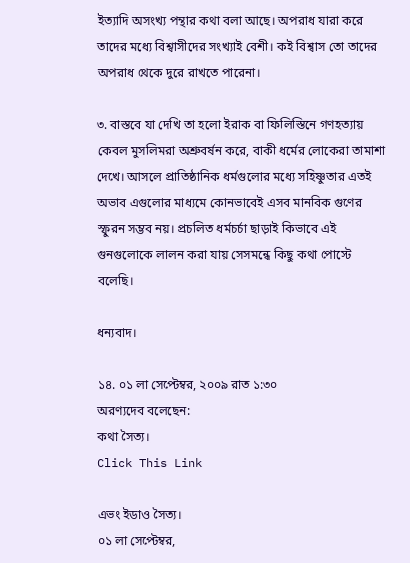ইত্যাদি অসংখ্য পন্থার কথা বলা আছে। অপরাধ যারা করে তাদের মধ্যে বিশ্বাসীদের সংখ্যাই বেশী। কই বিশ্বাস তো তাদের অপরাধ থেকে দুরে রাখতে পারেনা।

৩. বাস্তবে যা দেখি তা হলো ইরাক বা ফিলিস্তিনে গণহত্যায় কেবল মুসলিমরা অশ্রুবর্ষন করে, বাকী ধর্মের লোকেরা তামাশা দেখে। আসলে প্রাতিষ্ঠানিক ধর্মগুলোর মধ্যে সহিষ্ণুতার এতই অভাব এগুলোর মাধ্যমে কোনভাবেই এসব মানবিক গুণের স্ফুরন সম্ভব নয়। প্রচলিত ধর্মচর্চা ছাড়াই কিভাবে এই গুনগুলোকে লালন করা যায় সেসমন্ধে কিছু কথা পোস্টে বলেছি।

ধন্যবাদ।

১৪. ০১ লা সেপ্টেম্বর, ২০০৯ রাত ১:৩০
অরণ্যদেব বলেছেন:
কথা সৈত্য।
Click This Link

এভং ইডাও সৈত্য।
০১ লা সেপ্টেম্বর,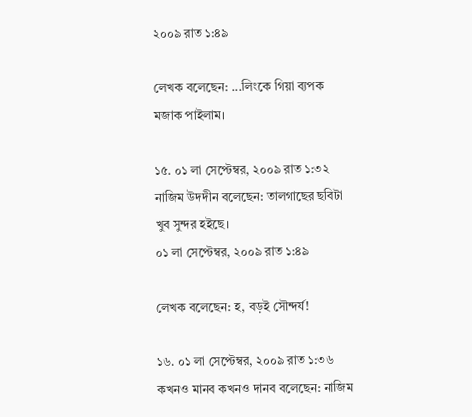২০০৯ রাত ১:৪৯

লেখক বলেছেন: ...লিংকে গিয়া ব্যপক মজাক পাইলাম।

১৫. ০১ লা সেপ্টেম্বর, ২০০৯ রাত ১:৩২
নাজিম উদদীন বলেছেন: তালগাছের ছবিটা খুব সুন্দর হইছে।
০১ লা সেপ্টেম্বর, ২০০৯ রাত ১:৪৯

লেখক বলেছেন: হ, বড়ই সৌন্দর্য!

১৬. ০১ লা সেপ্টেম্বর, ২০০৯ রাত ১:৩৬
কখনও মানব কখনও দানব বলেছেন: নাজিম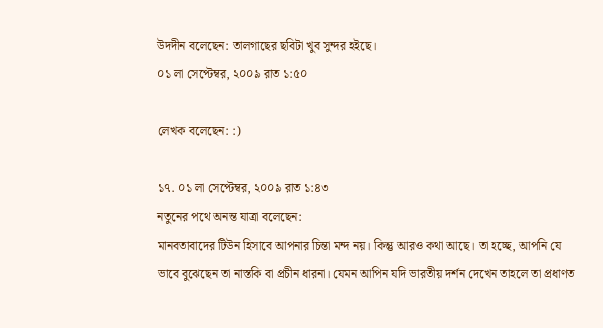উদদীন বলেছেন: তালগাছের ছবিটা খুব সুন্দর হইছে।
০১ লা সেপ্টেম্বর, ২০০৯ রাত ১:৫০

লেখক বলেছেন: :)

১৭. ০১ লা সেপ্টেম্বর, ২০০৯ রাত ১:৪৩
নতুনের পথে অনন্ত যাত্রা বলেছেন:
মানবতাবাদের টিউন হিসাবে আপনার চিন্তা মন্দ নয়। কিন্তু আরও কথা আছে। তা হচ্ছে, আপনি যে ভাবে বুঝেছেন তা নাস্তকি বা প্রচীন ধারনা। যেমন আপিন যদি ভারতীয় দর্শন দেখেন তাহলে তা প্রধাণত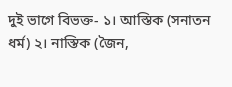দুই ভাগে বিভক্ত- ১। আস্তিক (সনাতন ধর্ম) ২। নাস্তিক (জৈন,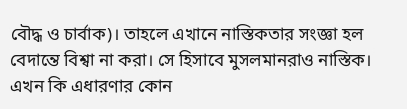বৌদ্ধ ও চার্বাক)। তাহলে এখানে নাস্তিকতার সংজ্ঞা হল বেদান্তে বিশ্বা না করা। সে হিসাবে মুসলমানরাও নাস্তিক। এখন কি এধারণার কোন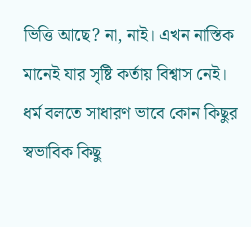ভিত্তি আছে? না, নাই। এখন নাস্তিক মানেই যার সৃষ্টি কর্তায় বিশ্বাস নেই। ধর্ম বলতে সাধারণ ভাবে কোন কিছুর স্বভাবিক কিছু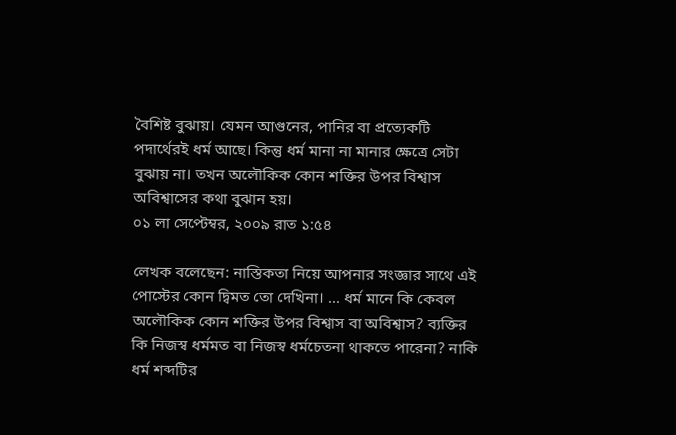বৈশিষ্ট বুঝায়। যেমন আগুনের, পানির বা প্রত্যেকটি পদার্থেরই ধর্ম আছে। কিন্তু ধর্ম মানা না মানার ক্ষেত্রে সেটা বুঝায় না। তখন অলৌকিক কোন শক্তির উপর বিশ্বাস অবিশ্বাসের কথা বুঝান হয়।
০১ লা সেপ্টেম্বর, ২০০৯ রাত ১:৫৪

লেখক বলেছেন: নাস্তিকতা নিয়ে আপনার সংজ্ঞার সাথে এই পোস্টের কোন দ্বিমত তো দেখিনা। ... ধর্ম মানে কি কেবল অলৌকিক কোন শক্তির উপর বিশ্বাস বা অবিশ্বাস? ব্যক্তির কি নিজস্ব ধর্মমত বা নিজস্ব ধর্মচেতনা থাকতে পারেনা? নাকি ধর্ম শব্দটির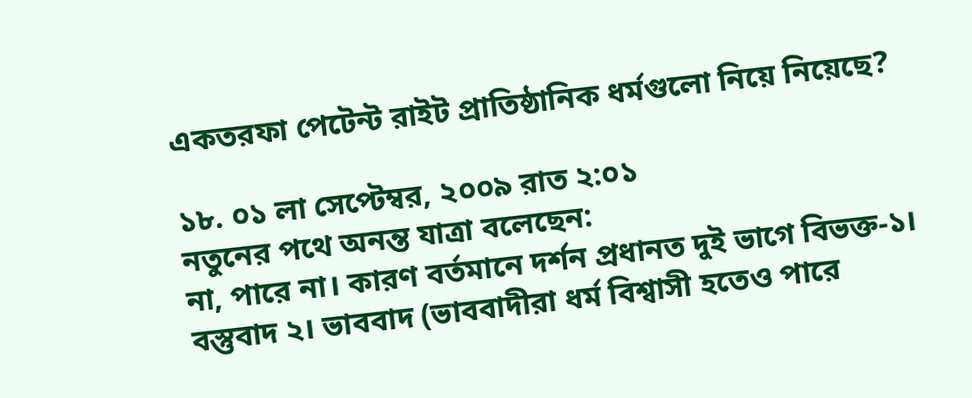একতরফা পেটেন্ট রাইট প্রাতিষ্ঠানিক ধর্মগুলো নিয়ে নিয়েছে?

১৮. ০১ লা সেপ্টেম্বর, ২০০৯ রাত ২:০১
নতুনের পথে অনন্ত যাত্রা বলেছেন:
না, পারে না। কারণ বর্তমানে দর্শন প্রধানত দুই ভাগে বিভক্ত-১। বস্তুবাদ ২। ভাববাদ (ভাববাদীরা ধর্ম বিশ্বাসী হতেও পারে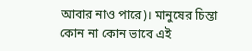আবার নাও পারে)। মানুষের চিন্তা কোন না কোন ভাবে এই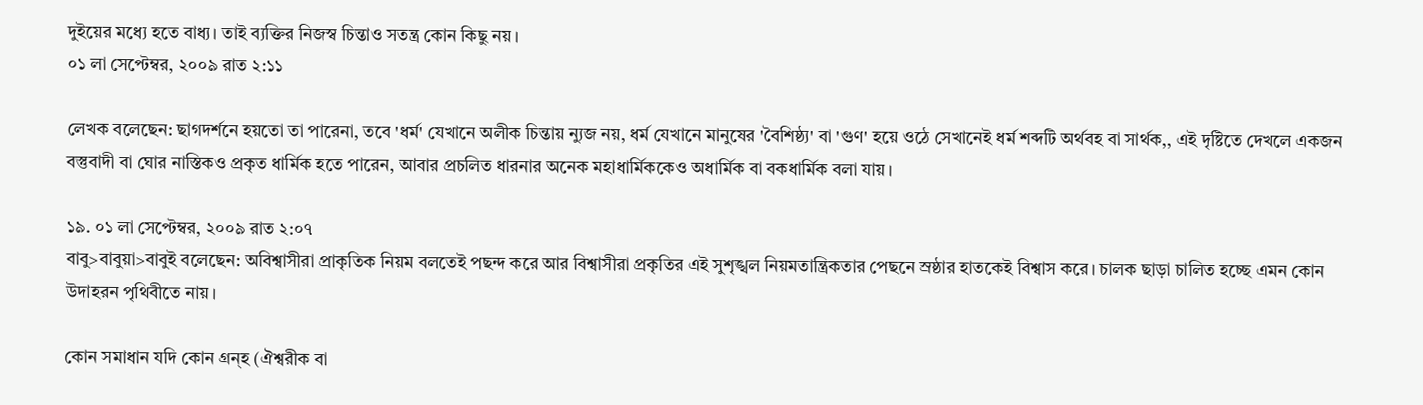দুইয়ের মধ্যে হতে বাধ্য। তাই ব্যক্তির নিজস্ব চিন্তাও সতন্ত্র কোন কিছু নয়।
০১ লা সেপ্টেম্বর, ২০০৯ রাত ২:১১

লেখক বলেছেন: ছাগদর্শনে হয়তো তা পারেনা, তবে 'ধর্ম' যেখানে অলীক চিন্তায় ন্যুজ নয়, ধর্ম যেখানে মানুষের 'বৈশিষ্ঠ্য' বা 'গুণ' হয়ে ওঠে সেখানেই ধর্ম শব্দটি অর্থবহ বা সার্থক,, এই দৃষ্টিতে দেখলে একজন বস্তুবাদী বা ঘোর নাস্তিকও প্রকৃত ধার্মিক হতে পারেন, আবার প্রচলিত ধারনার অনেক মহাধার্মিককেও অধার্মিক বা বকধার্মিক বলা যায়।

১৯. ০১ লা সেপ্টেম্বর, ২০০৯ রাত ২:০৭
বাবু>বাবুয়া>বাবুই বলেছেন: অবিশ্বাসীরা প্রাকৃতিক নিয়ম বলতেই পছন্দ করে আর বিশ্বাসীরা প্রকৃতির এই সুশৃঙ্খল নিয়মতান্ত্রিকতার পেছনে স্রষ্ঠার হাতকেই বিশ্বাস করে। চালক ছাড়া চালিত হচ্ছে এমন কোন উদাহরন পৃথিবীতে নায়।

কোন সমাধান যদি কোন গ্রন্হ (ঐশ্বরীক বা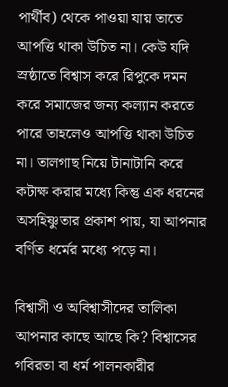পার্থীব) থেকে পাওয়া যায় তাতে আপত্তি থাকা উচিত না। কেউ যদি স্রষ্ঠাতে বিশ্বাস করে রিপুকে দমন করে সমাজের জন্য কল্যান করতে পারে তাহলেও আপত্তি থাকা উচিত না। তালগাছ নিয়ে টানাটানি করে কটাক্ষ করার মধ্যে কিন্তু এক ধরনের অসহিষ্ণুতার প্রকাশ পায়, যা আপনার বর্ণিত ধর্মের মধ্যে পড়ে না।

বিশ্বাসী ও অবিশ্বাসীদের তালিকা আপনার কাছে আছে কি? বিশ্বাসের গবিরতা বা ধর্ম পালনকারীর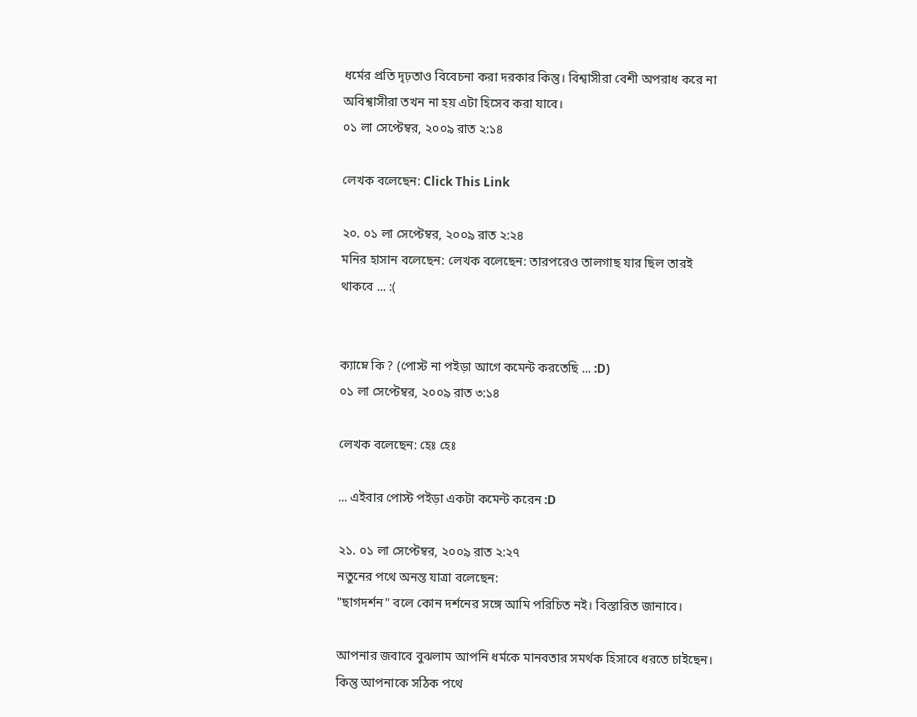ধর্মের প্রতি দৃঢ়তাও বিবেচনা করা দরকার কিন্তু। বিশ্বাসীরা বেশী অপরাধ করে না অবিশ্বাসীরা তখন না হয় এটা হিসেব করা যাবে।
০১ লা সেপ্টেম্বর, ২০০৯ রাত ২:১৪

লেখক বলেছেন: Click This Link

২০. ০১ লা সেপ্টেম্বর, ২০০৯ রাত ২:২৪
মনির হাসান বলেছেন: লেখক বলেছেন: তারপরেও তালগাছ যার ছিল তারই থাকবে ... :(


ক্যাম্নে কি ? (পোস্ট না পইড়া আগে কমেন্ট করতেছি ... :D)
০১ লা সেপ্টেম্বর, ২০০৯ রাত ৩:১৪

লেখক বলেছেন: হেঃ হেঃ

... এইবার পোস্ট পইড়া একটা কমেন্ট করেন :D

২১. ০১ লা সেপ্টেম্বর, ২০০৯ রাত ২:২৭
নতুনের পথে অনন্ত যাত্রা বলেছেন:
"ছাগদর্শন" বলে কোন দর্শনের সঙ্গে আমি পরিচিত নই। বিস্তারিত জানাবে।

আপনার জবাবে বুঝলাম আপনি ধর্মকে মানবতার সমর্থক হিসাবে ধরতে চাইছেন। কিন্তু আপনাকে সঠিক পথে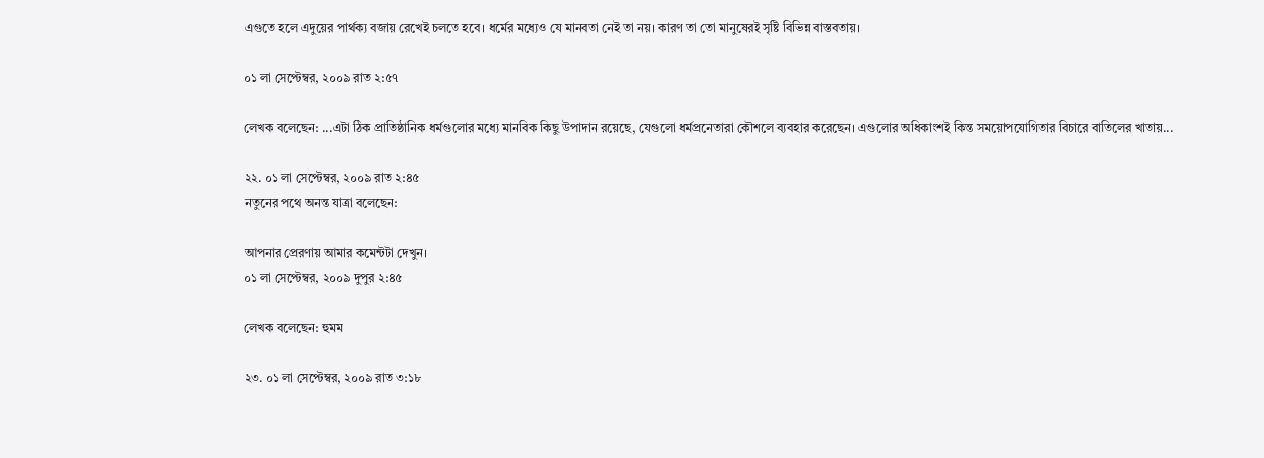এগুতে হলে এদুয়ের পার্থক্য বজায় রেখেই চলতে হবে। ধর্মের মধ্যেও যে মানবতা নেই তা নয়। কারণ তা তো মানুষেরই সৃষ্টি বিভিন্ন বাস্তবতায়।

০১ লা সেপ্টেম্বর, ২০০৯ রাত ২:৫৭

লেখক বলেছেন: ...এটা ঠিক প্রাতিষ্ঠানিক ধর্মগুলোর মধ্যে মানবিক কিছু উপাদান রয়েছে, যেগুলো ধর্মপ্রনেতারা কৌশলে ব্যবহার করেছেন। এগুলোর অধিকাংশই কিন্ত সময়োপযোগিতার বিচারে বাতিলের খাতায়...

২২. ০১ লা সেপ্টেম্বর, ২০০৯ রাত ২:৪৫
নতুনের পথে অনন্ত যাত্রা বলেছেন:

আপনার প্রেরণায় আমার কমেন্টটা দেখুন।
০১ লা সেপ্টেম্বর, ২০০৯ দুপুর ২:৪৫

লেখক বলেছেন: হুমম

২৩. ০১ লা সেপ্টেম্বর, ২০০৯ রাত ৩:১৮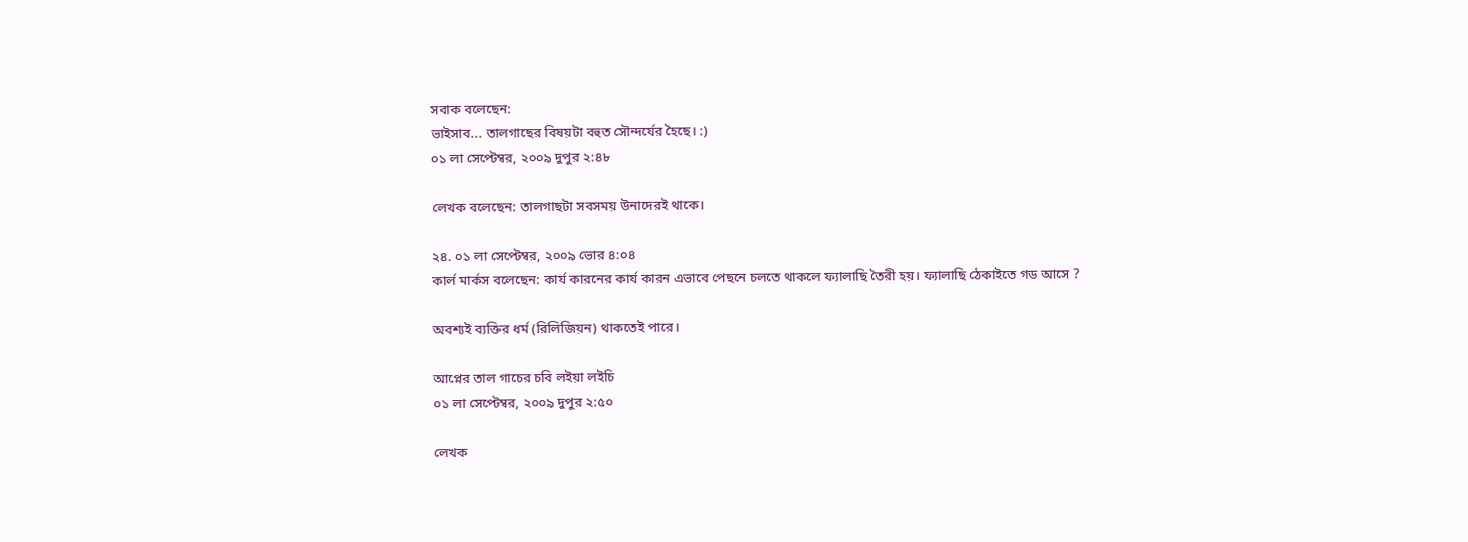সবাক বলেছেন:
ভাইসাব... তালগাছের বিষয়টা বহুত সৌন্দর্যের হৈছে। :)
০১ লা সেপ্টেম্বর, ২০০৯ দুপুর ২:৪৮

লেখক বলেছেন: তালগাছটা সবসময় উনাদেরই থাকে।

২৪. ০১ লা সেপ্টেম্বর, ২০০৯ ভোর ৪:০৪
কার্ল মার্কস বলেছেন: কার্য কারনের কার্য কারন এভাবে পেছনে চলতে থাকলে ফ্যালাছি তৈরী হয়। ফ্যালাছি ঠেকাইতে গড আসে ?

অবশ্যই ব্যক্তির ধর্ম (রিলিজিয়ন) থাকতেই পারে।

আপ্নের তাল গাচের চবি লইয়া লইচি
০১ লা সেপ্টেম্বর, ২০০৯ দুপুর ২:৫০

লেখক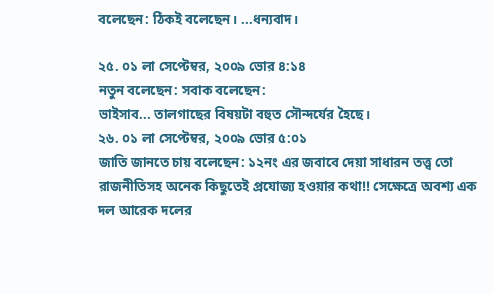বলেছেন: ঠিকই বলেছেন। ...ধন্যবাদ।

২৫. ০১ লা সেপ্টেম্বর, ২০০৯ ভোর ৪:১৪
নতুন বলেছেন: সবাক বলেছেন:
ভাইসাব... তালগাছের বিষয়টা বহুত সৌন্দর্যের হৈছে।
২৬. ০১ লা সেপ্টেম্বর, ২০০৯ ভোর ৫:০১
জাতি জানতে চায় বলেছেন: ১২নং এর জবাবে দেয়া সাধারন তত্ত্ব তো রাজনীতিসহ অনেক কিছুতেই প্রযোজ্য হওয়ার কথা!! সেক্ষেত্রে অবশ্য এক দল আরেক দলের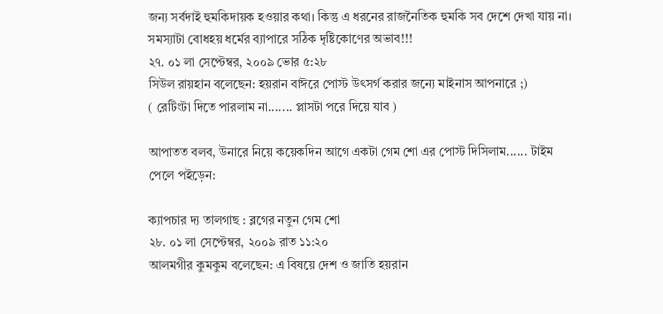জন্য সর্বদাই হুমকিদায়ক হওয়ার কথা। কিন্তু এ ধরনের রাজনৈতিক হুমকি সব দেশে দেখা যায় না। সমস্যাটা বোধহয় ধর্মের ব্যাপারে সঠিক দৃষ্টিকোণের অভাব!!!
২৭. ০১ লা সেপ্টেম্বর, ২০০৯ ভোর ৫:২৮
সিউল রায়হান বলেছেন: হয়রান বাঈরে পোস্ট উৎসর্গ করার জন্যে মাইনাস আপনারে ;)
( রেটিংটা দিতে পারলাম না....... প্লাসটা পরে দিয়ে যাব )

আপাতত বলব, উনারে নিয়ে কয়েকদিন আগে একটা গেম শো এর পোস্ট দিসিলাম...... টাইম পেলে পইড়েন:

ক্যাপচার দ্য তালগাছ : ব্লগের নতুন গেম শো
২৮. ০১ লা সেপ্টেম্বর, ২০০৯ রাত ১১:২০
আলমগীর কুমকুম বলেছেন: এ বিষয়ে দেশ ও জাতি হয়রান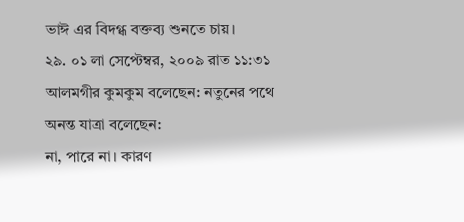ভাঈ এর বিদগ্ধ বক্তব্য শুনতে চায়।
২৯. ০১ লা সেপ্টেম্বর, ২০০৯ রাত ১১:৩১
আলমগীর কুমকুম বলেছেন: নতুনের পথে অনন্ত যাত্রা বলেছেন:
না, পারে না। কারণ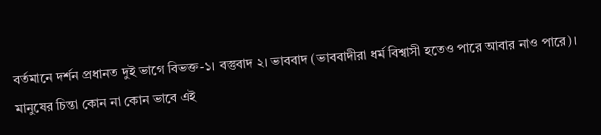বর্তমানে দর্শন প্রধানত দুই ভাগে বিভক্ত-১। বস্তুবাদ ২। ভাববাদ (ভাববাদীরা ধর্ম বিশ্বাসী হতেও পারে আবার নাও পারে)। মানুষের চিন্তা কোন না কোন ভাবে এই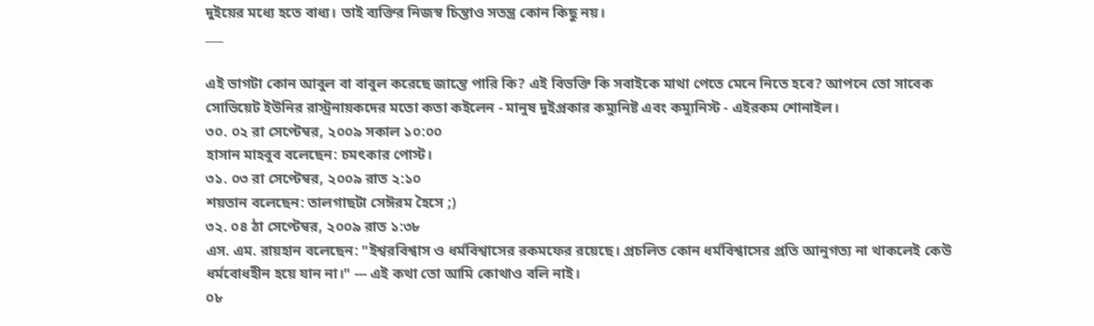দুইয়ের মধ্যে হতে বাধ্য। তাই ব্যক্তির নিজস্ব চিন্তাও সতন্ত্র কোন কিছু নয়।
___

এই ভাগটা কোন আবুল বা বাবুল করেছে জান্তে পারি কি? এই বিভক্তি কি সবাইকে মাথা পেতে মেনে নিতে হবে? আপনে তো সাবেক সোভিয়েট ইউনির রাস্ট্রনায়কদের মতো কতা কইলেন - মানুষ দুইপ্রকার কম্যুনিষ্ট এবং কম্যুনিস্ট - এইরকম শোনাইল।
৩০. ০২ রা সেপ্টেম্বর, ২০০৯ সকাল ১০:০০
হাসান মাহবুব বলেছেন: চমৎকার পোস্ট।
৩১. ০৩ রা সেপ্টেম্বর, ২০০৯ রাত ২:১০
শয়তান বলেছেন: তালগাছটা সেঈরম হৈসে ;)
৩২. ০৪ ঠা সেপ্টেম্বর, ২০০৯ রাত ১:৩৮
এস. এম. রায়হান বলেছেন: "ইশ্বরবিশ্বাস ও ধর্মবিশ্বাসের রকমফের রয়েছে। প্রচলিত কোন ধর্মবিশ্বাসের প্রতি আনুগত্য না থাকলেই কেউ ধর্মবোধহীন হয়ে যান না।" --- এই কথা তো আমি কোথাও বলি নাই।
০৮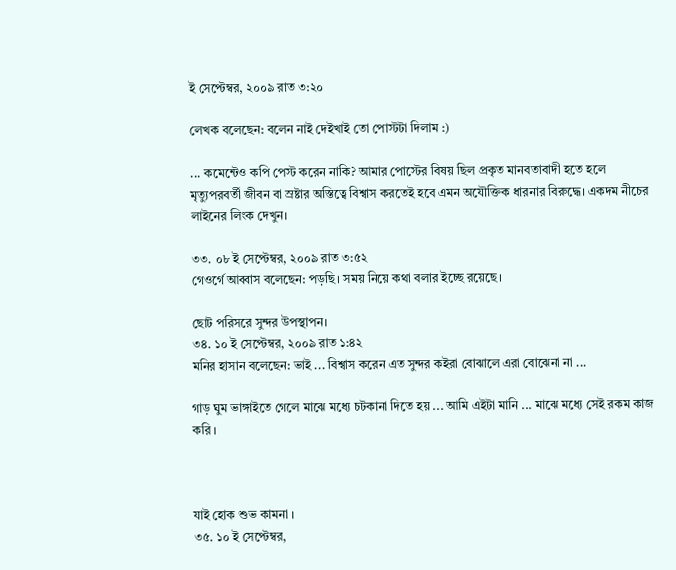ই সেপ্টেম্বর, ২০০৯ রাত ৩:২০

লেখক বলেছেন: বলেন নাই দেইখাই তো পোস্টটা দিলাম :)

... কমেন্টেও কপি পেস্ট করেন নাকি? আমার পোস্টের বিষয় ছিল প্রকৃত মানবতাবাদী হতে হলে মৃত্যুপরবর্তী জীবন বা স্রষ্টার অস্তিত্বে বিশ্বাস করতেই হবে এমন অযৌক্তিক ধারনার বিরুদ্ধে। একদম নীচের লাইনের লিংক দেখুন।

৩৩. ০৮ ই সেপ্টেম্বর, ২০০৯ রাত ৩:৫২
গেওর্গে আব্বাস বলেছেন: পড়ছি। সময় নিয়ে কথা বলার ইচ্ছে রয়েছে।

ছোট পরিসরে সুন্দর উপস্থাপন।
৩৪. ১০ ই সেপ্টেম্বর, ২০০৯ রাত ১:৪২
মনির হাসান বলেছেন: ভাই ... বিশ্বাস করেন এত সুন্দর কইরা বোঝালে এরা বোঝেনা না ...

গাড় ঘুম ভাঙ্গাইতে গেলে মাঝে মধ্যে চটকানা দিতে হয় ... আমি এইটা মানি ... মাঝে মধ্যে সেই রকম কাজ করি ।



যাই হোক শুভ কামনা ।
৩৫. ১০ ই সেপ্টেম্বর,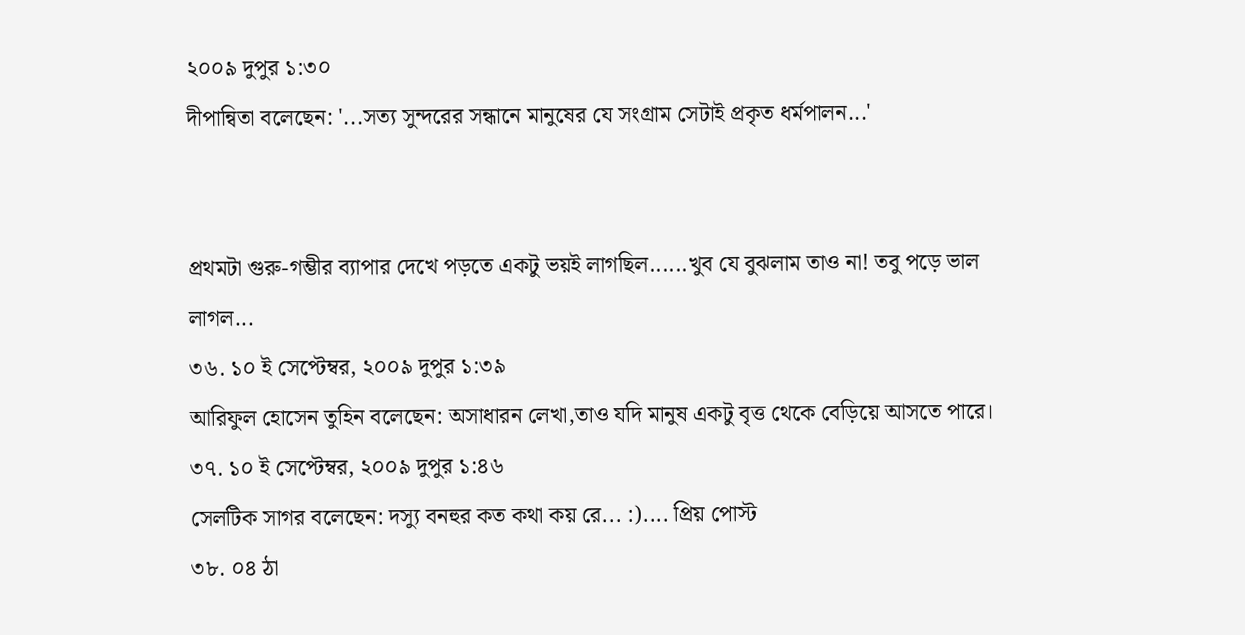২০০৯ দুপুর ১:৩০
দীপান্বিতা বলেছেন: '...সত্য সুন্দরের সন্ধানে মানুষের যে সংগ্রাম সেটাই প্রকৃত ধর্মপালন...'


প্রথমটা গুরু-গম্ভীর ব্যাপার দেখে পড়তে একটু ভয়ই লাগছিল......খুব যে বুঝলাম তাও না! তবু পড়ে ভাল লাগল...
৩৬. ১০ ই সেপ্টেম্বর, ২০০৯ দুপুর ১:৩৯
আরিফুল হোসেন তুহিন বলেছেন: অসাধারন লেখা,তাও যদি মানুষ একটু বৃত্ত থেকে বেড়িয়ে আসতে পারে।
৩৭. ১০ ই সেপ্টেম্বর, ২০০৯ দুপুর ১:৪৬
সেলটিক সাগর বলেছেন: দস্যু বনহুর কত কথা কয় রে... :).... প্রিয় পোস্ট
৩৮. ০৪ ঠা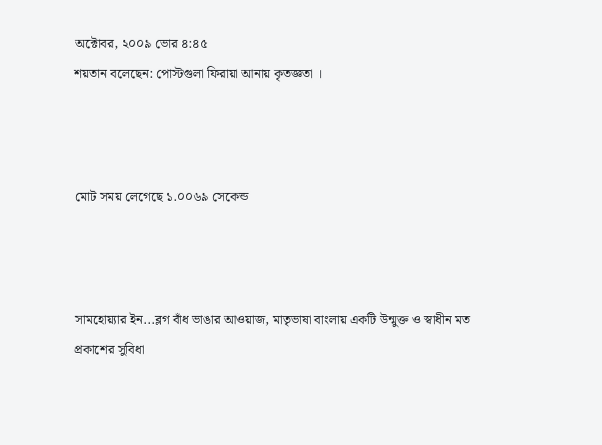অক্টোবর, ২০০৯ ভোর ৪:৪৫
শয়তান বলেছেন: পোস্টগুলা ফিরায়া আনায় কৃতজ্ঞতা ।



মোট সময় লেগেছে ১.০০৬৯ সেকেন্ড



সামহোয়‍্যার ইন...ব্লগ বাঁধ ভাঙার আওয়াজ, মাতৃভাষা বাংলায় একটি উন্মুক্ত ও স্বাধীন মত প্রকাশের সুবিধা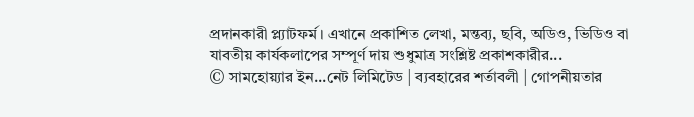প্রদানকারী প্ল্যাটফর্ম। এখানে প্রকাশিত লেখা, মন্তব‍্য, ছবি, অডিও, ভিডিও বা যাবতীয় কার্যকলাপের সম্পূর্ণ দায় শুধুমাত্র সংশ্লিষ্ট প্রকাশকারীর...
© সামহোয়্যার ইন...নেট লিমিটেড | ব্যবহারের শর্তাবলী | গোপনীয়তার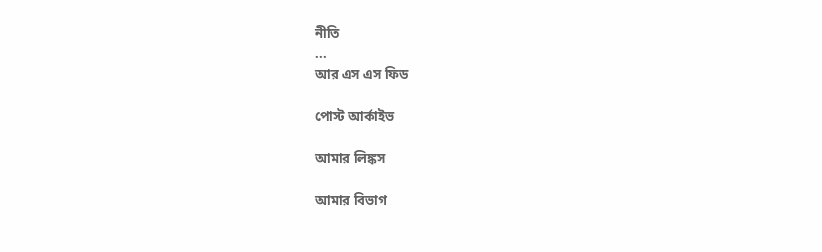নীতি
...
আর এস এস ফিড

পোস্ট আর্কাইভ

আমার লিঙ্কস

আমার বিভাগ